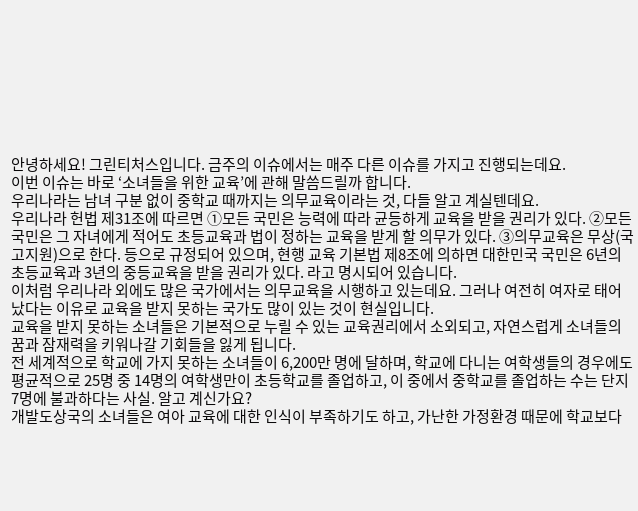안녕하세요! 그린티처스입니다. 금주의 이슈에서는 매주 다른 이슈를 가지고 진행되는데요.
이번 이슈는 바로 ‘소녀들을 위한 교육’에 관해 말씀드릴까 합니다.
우리나라는 남녀 구분 없이 중학교 때까지는 의무교육이라는 것, 다들 알고 계실텐데요.
우리나라 헌법 제31조에 따르면 ①모든 국민은 능력에 따라 균등하게 교육을 받을 권리가 있다. ②모든 국민은 그 자녀에게 적어도 초등교육과 법이 정하는 교육을 받게 할 의무가 있다. ③의무교육은 무상(국고지원)으로 한다. 등으로 규정되어 있으며, 현행 교육 기본법 제8조에 의하면 대한민국 국민은 6년의 초등교육과 3년의 중등교육을 받을 권리가 있다. 라고 명시되어 있습니다.
이처럼 우리나라 외에도 많은 국가에서는 의무교육을 시행하고 있는데요. 그러나 여전히 여자로 태어났다는 이유로 교육을 받지 못하는 국가도 많이 있는 것이 현실입니다.
교육을 받지 못하는 소녀들은 기본적으로 누릴 수 있는 교육권리에서 소외되고, 자연스럽게 소녀들의 꿈과 잠재력을 키워나갈 기회들을 잃게 됩니다.
전 세계적으로 학교에 가지 못하는 소녀들이 6,200만 명에 달하며, 학교에 다니는 여학생들의 경우에도 평균적으로 25명 중 14명의 여학생만이 초등학교를 졸업하고, 이 중에서 중학교를 졸업하는 수는 단지 7명에 불과하다는 사실. 알고 계신가요?
개발도상국의 소녀들은 여아 교육에 대한 인식이 부족하기도 하고, 가난한 가정환경 때문에 학교보다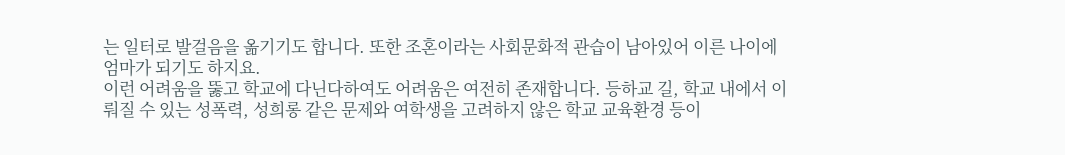는 일터로 발걸음을 옮기기도 합니다. 또한 조혼이라는 사회문화적 관습이 남아있어 이른 나이에 엄마가 되기도 하지요.
이런 어려움을 뚫고 학교에 다닌다하여도 어려움은 여전히 존재합니다. 등하교 길, 학교 내에서 이뤄질 수 있는 성폭력, 성희롱 같은 문제와 여학생을 고려하지 않은 학교 교육환경 등이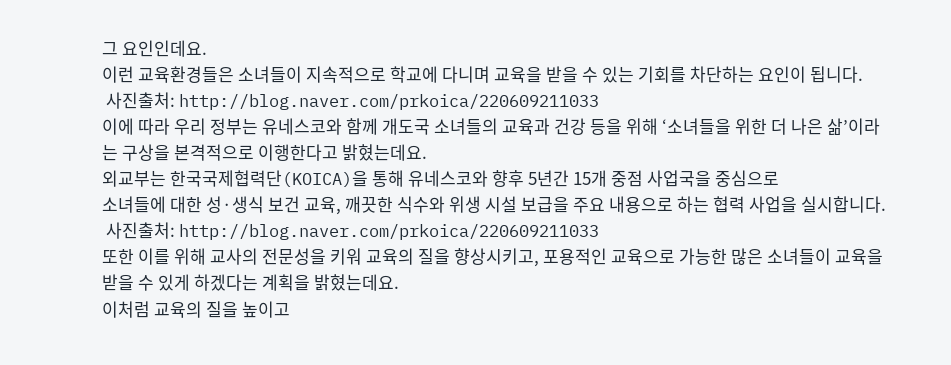그 요인인데요.
이런 교육환경들은 소녀들이 지속적으로 학교에 다니며 교육을 받을 수 있는 기회를 차단하는 요인이 됩니다.
 사진출처: http://blog.naver.com/prkoica/220609211033
이에 따라 우리 정부는 유네스코와 함께 개도국 소녀들의 교육과 건강 등을 위해 ‘소녀들을 위한 더 나은 삶’이라는 구상을 본격적으로 이행한다고 밝혔는데요.
외교부는 한국국제협력단(KOICA)을 통해 유네스코와 향후 5년간 15개 중점 사업국을 중심으로
소녀들에 대한 성·생식 보건 교육, 깨끗한 식수와 위생 시설 보급을 주요 내용으로 하는 협력 사업을 실시합니다.
 사진출처: http://blog.naver.com/prkoica/220609211033
또한 이를 위해 교사의 전문성을 키워 교육의 질을 향상시키고, 포용적인 교육으로 가능한 많은 소녀들이 교육을 받을 수 있게 하겠다는 계획을 밝혔는데요.
이처럼 교육의 질을 높이고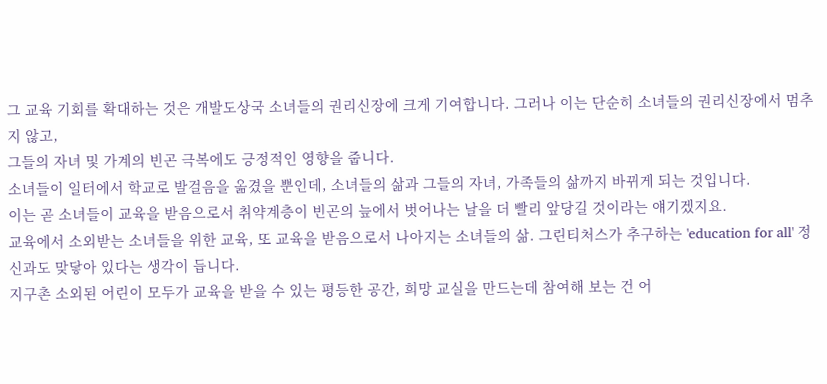그 교육 기회를 확대하는 것은 개발도상국 소녀들의 권리신장에 크게 기여합니다. 그러나 이는 단순히 소녀들의 권리신장에서 멈추지 않고,
그들의 자녀 및 가계의 빈곤 극복에도 긍정적인 영향을 줍니다.
소녀들이 일터에서 학교로 발걸음을 옮겼을 뿐인데, 소녀들의 삶과 그들의 자녀, 가족들의 삶까지 바뀌게 되는 것입니다.
이는 곧 소녀들이 교육을 받음으로서 취약계층이 빈곤의 늪에서 벗어나는 날을 더 빨리 앞당길 것이라는 얘기겠지요.
교육에서 소외받는 소녀들을 위한 교육, 또 교육을 받음으로서 나아지는 소녀들의 삶. 그린티처스가 추구하는 'education for all' 정신과도 맞닿아 있다는 생각이 듭니다.
지구촌 소외된 어린이 모두가 교육을 받을 수 있는 평등한 공간, 희망 교실을 만드는데 참여해 보는 건 어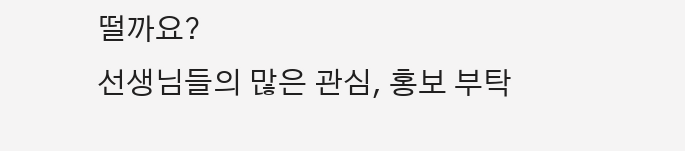떨까요?
선생님들의 많은 관심, 홍보 부탁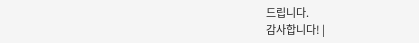드립니다.
감사합니다! |